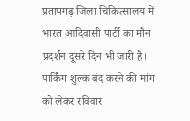प्रतापगढ़ जिला चिकित्सालय में भारत आदिवासी पार्टी का मौन प्रदर्शन दूसरे दिन भी जारी है। पार्किंग शुल्क बंद करने की मांग को लेकर रविवार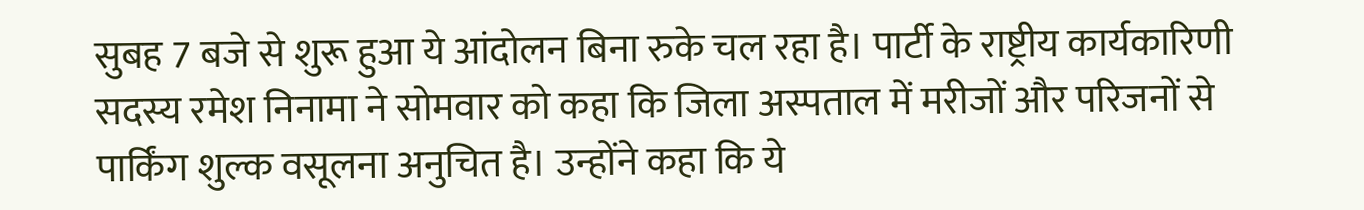सुबह 7 बजे से शुरू हुआ ये आंदोलन बिना रुके चल रहा है। पार्टी के राष्ट्रीय कार्यकारिणी सदस्य रमेश निनामा ने सोमवार को कहा कि जिला अस्पताल में मरीजों और परिजनों से पार्किंग शुल्क वसूलना अनुचित है। उन्होंने कहा कि ये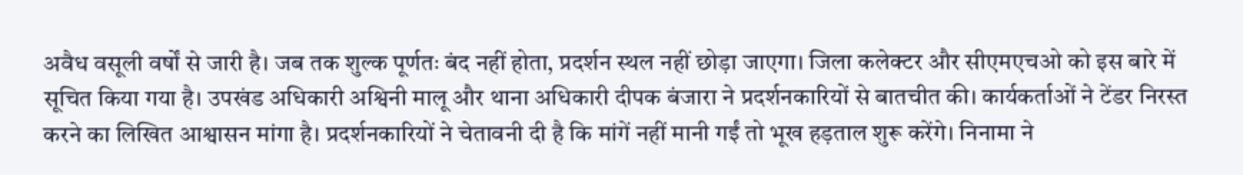अवैध वसूली वर्षों से जारी है। जब तक शुल्क पूर्णतः बंद नहीं होता, प्रदर्शन स्थल नहीं छोड़ा जाएगा। जिला कलेक्टर और सीएमएचओ को इस बारे में सूचित किया गया है। उपखंड अधिकारी अश्विनी मालू और थाना अधिकारी दीपक बंजारा ने प्रदर्शनकारियों से बातचीत की। कार्यकर्ताओं ने टेंडर निरस्त करने का लिखित आश्वासन मांगा है। प्रदर्शनकारियों ने चेतावनी दी है कि मांगें नहीं मानी गईं तो भूख हड़ताल शुरू करेंगे। निनामा ने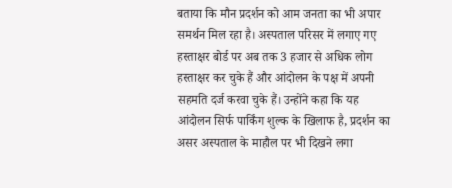बताया कि मौन प्रदर्शन को आम जनता का भी अपार समर्थन मिल रहा है। अस्पताल परिसर में लगाए गए हस्ताक्षर बोर्ड पर अब तक 3 हजार से अधिक लोग हस्ताक्षर कर चुके हैं और आंदोलन के पक्ष में अपनी सहमति दर्ज करवा चुके हैं। उन्होंने कहा कि यह आंदोलन सिर्फ पार्किंग शुल्क के खिलाफ है, प्रदर्शन का असर अस्पताल के माहौल पर भी दिखने लगा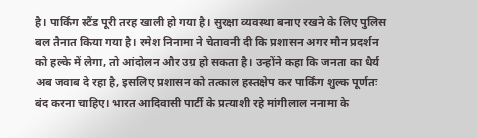है। पार्किंग स्टैंड पूरी तरह खाली हो गया है। सुरक्षा व्यवस्था बनाए रखने के लिए पुलिस बल तैनात किया गया है। रमेश निनामा ने चेतावनी दी कि प्रशासन अगर मौन प्रदर्शन को हल्के में लेगा, तो आंदोलन और उग्र हो सकता है। उन्होंने कहा कि जनता का धैर्य अब जवाब दे रहा है, इसलिए प्रशासन को तत्काल हस्तक्षेप कर पार्किंग शुल्क पूर्णतः बंद करना चाहिए। भारत आदिवासी पार्टी के प्रत्याशी रहे मांगीलाल ननामा के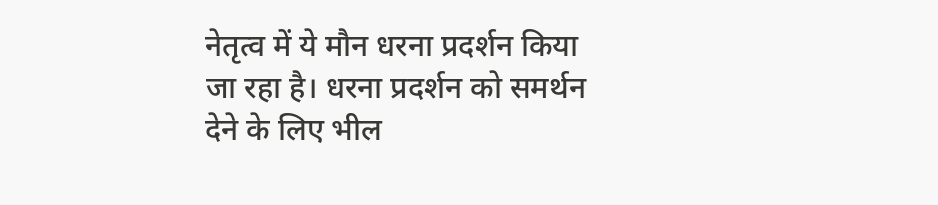नेतृत्व में ये मौन धरना प्रदर्शन किया जा रहा है। धरना प्रदर्शन को समर्थन देने के लिए भील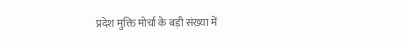प्रदेश मुक्ति मोर्चा के बड़ी संख्या में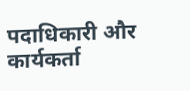पदाधिकारी और कार्यकर्ता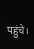पहुंचे।